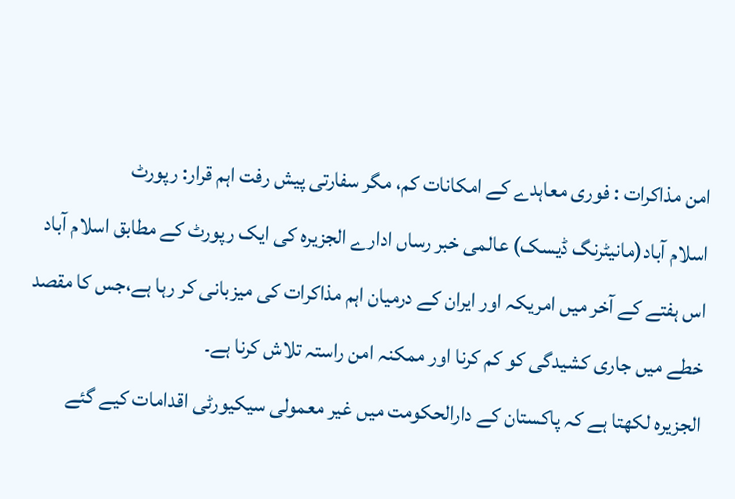امن مذاکرات : فوری معاہدے کے امکانات کم، مگر سفارتی پیش رفت اہم قرار: رپورٹ
اسلام آباد(مانیٹرنگ ڈیسک) عالمی خبر رساں ادارے الجزیرہ کی ایک رپورٹ کے مطابق اسلام آباد اس ہفتے کے آخر میں امریکہ اور ایران کے درمیان اہم مذاکرات کی میزبانی کر رہا ہے،جس کا مقصد خطے میں جاری کشیدگی کو کم کرنا اور ممکنہ امن راستہ تلاش کرنا ہے۔
الجزیرہ لکھتا ہے کہ پاکستان کے دارالحکومت میں غیر معمولی سیکیورٹی اقدامات کیے گئے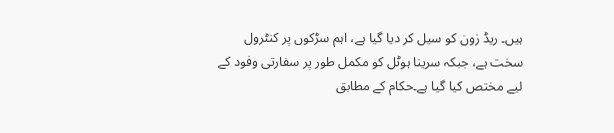ہیں۔ ریڈ زون کو سیل کر دیا گیا ہے، اہم سڑکوں پر کنٹرول سخت ہے، جبکہ سرینا ہوٹل کو مکمل طور پر سفارتی وفود کے لیے مختص کیا گیا ہے۔حکام کے مطابق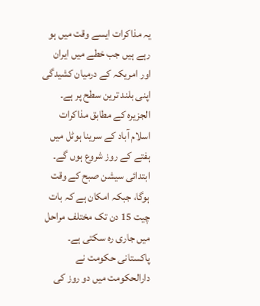یہ مذاکرات ایسے وقت میں ہو رہے ہیں جب خطے میں ایران اور امریکہ کے درمیان کشیدگی اپنی بلند ترین سطح پر ہے۔
الجزیرہ کے مطابق مذاکرات اسلام آباد کے سرینا ہوٹل میں ہفتے کے روز شروع ہوں گے۔ ابتدائی سیشن صبح کے وقت ہوگا، جبکہ امکان ہے کہ بات چیت 15 دن تک مختلف مراحل میں جاری رہ سکتی ہے۔
پاکستانی حکومت نے دارالحکومت میں دو روز کی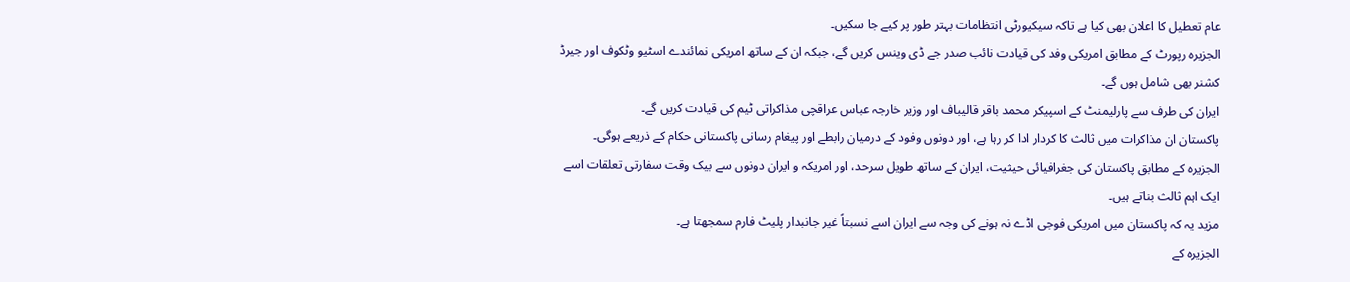عام تعطیل کا اعلان بھی کیا ہے تاکہ سیکیورٹی انتظامات بہتر طور پر کیے جا سکیں۔
الجزیرہ رپورٹ کے مطابق امریکی وفد کی قیادت نائب صدر جے ڈی وینس کریں گے، جبکہ ان کے ساتھ امریکی نمائندے اسٹیو وٹکوف اور جیرڈ کشنر بھی شامل ہوں گے۔
ایران کی طرف سے پارلیمنٹ کے اسپیکر محمد باقر قالیباف اور وزیر خارجہ عباس عراقچی مذاکراتی ٹیم کی قیادت کریں گے۔
پاکستان ان مذاکرات میں ثالث کا کردار ادا کر رہا ہے، اور دونوں وفود کے درمیان رابطے اور پیغام رسانی پاکستانی حکام کے ذریعے ہوگی۔
الجزیرہ کے مطابق پاکستان کی جغرافیائی حیثیت، ایران کے ساتھ طویل سرحد، اور امریکہ و ایران دونوں سے بیک وقت سفارتی تعلقات اسے ایک اہم ثالث بناتے ہیں۔
مزید یہ کہ پاکستان میں امریکی فوجی اڈے نہ ہونے کی وجہ سے ایران اسے نسبتاً غیر جانبدار پلیٹ فارم سمجھتا ہے۔
الجزیرہ کے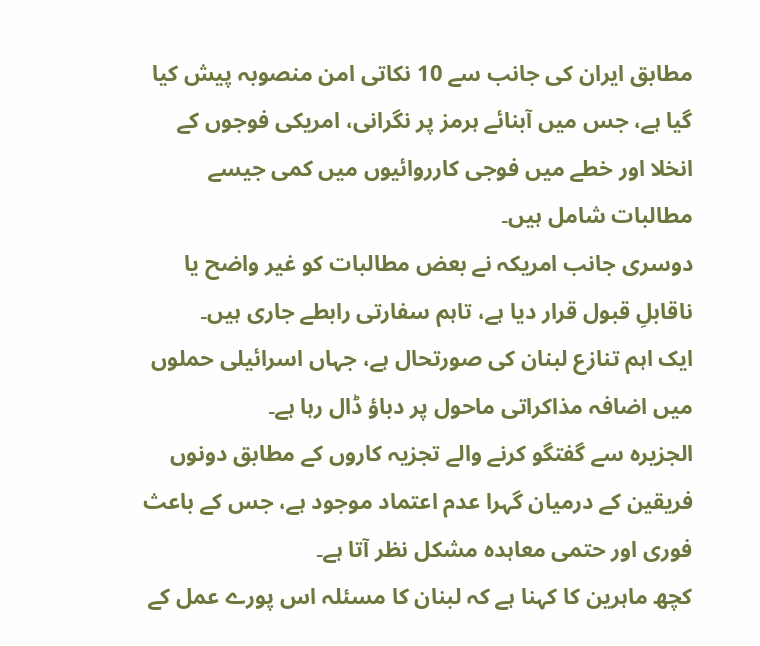مطابق ایران کی جانب سے 10 نکاتی امن منصوبہ پیش کیا گیا ہے، جس میں آبنائے ہرمز پر نگرانی، امریکی فوجوں کے انخلا اور خطے میں فوجی کارروائیوں میں کمی جیسے مطالبات شامل ہیں۔
دوسری جانب امریکہ نے بعض مطالبات کو غیر واضح یا ناقابلِ قبول قرار دیا ہے، تاہم سفارتی رابطے جاری ہیں۔
ایک اہم تنازع لبنان کی صورتحال ہے، جہاں اسرائیلی حملوں میں اضافہ مذاکراتی ماحول پر دباؤ ڈال رہا ہے۔
الجزیرہ سے گفتگو کرنے والے تجزیہ کاروں کے مطابق دونوں فریقین کے درمیان گہرا عدم اعتماد موجود ہے، جس کے باعث فوری اور حتمی معاہدہ مشکل نظر آتا ہے۔
کچھ ماہرین کا کہنا ہے کہ لبنان کا مسئلہ اس پورے عمل کے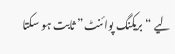لیے “بریکنگ پوائنٹ” ثابت ہو سکتا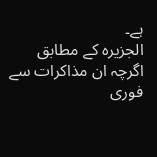ہے۔
الجزیرہ کے مطابق اگرچہ ان مذاکرات سے فوری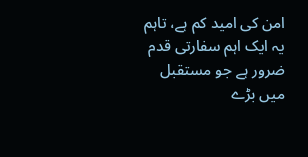امن کی امید کم ہے، تاہم یہ ایک اہم سفارتی قدم ضرور ہے جو مستقبل میں بڑے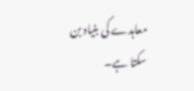معاہدے کی بنیاد بن سکتا ہے۔